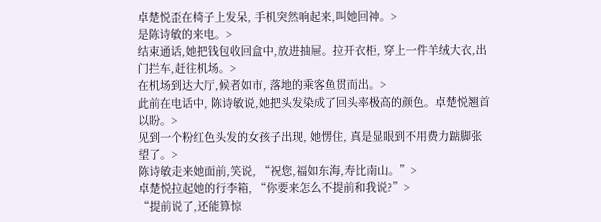卓楚悦歪在椅子上发呆, 手机突然响起来,叫她回神。>
是陈诗敏的来电。>
结束通话,她把钱包收回盒中,放进抽屉。拉开衣柜, 穿上一件羊绒大衣,出门拦车,赶往机场。>
在机场到达大厅,候者如市, 落地的乘客鱼贯而出。>
此前在电话中, 陈诗敏说,她把头发染成了回头率极高的颜色。卓楚悦翘首以盼。>
见到一个粉红色头发的女孩子出现, 她愣住, 真是显眼到不用费力踮脚张望了。>
陈诗敏走来她面前,笑说, “祝您,福如东海,寿比南山。”>
卓楚悦拉起她的行李箱, “你要来怎么不提前和我说?”>
“提前说了,还能算惊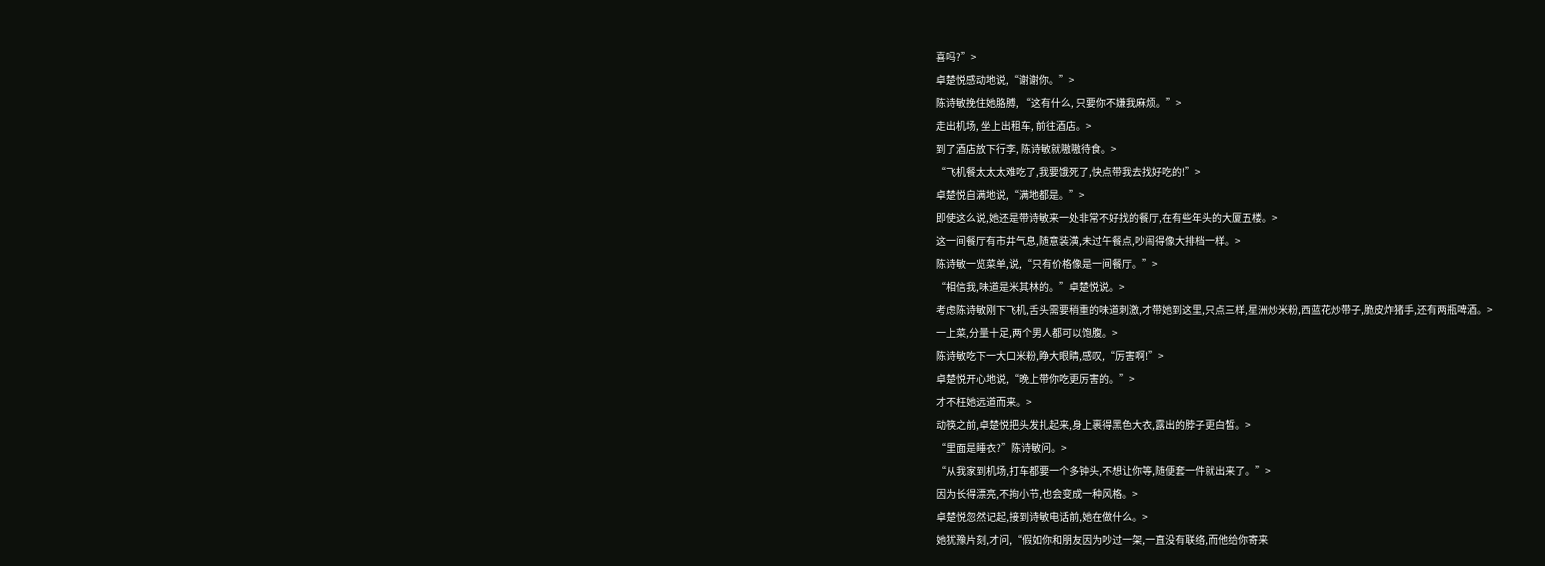喜吗?”>
卓楚悦感动地说,“谢谢你。”>
陈诗敏挽住她胳膊, “这有什么, 只要你不嫌我麻烦。”>
走出机场, 坐上出租车, 前往酒店。>
到了酒店放下行李, 陈诗敏就嗷嗷待食。>
“飞机餐太太太难吃了,我要饿死了,快点带我去找好吃的!”>
卓楚悦自满地说,“满地都是。”>
即使这么说,她还是带诗敏来一处非常不好找的餐厅,在有些年头的大厦五楼。>
这一间餐厅有市井气息,随意装潢,未过午餐点,吵闹得像大排档一样。>
陈诗敏一览菜单,说,“只有价格像是一间餐厅。”>
“相信我,味道是米其林的。”卓楚悦说。>
考虑陈诗敏刚下飞机,舌头需要稍重的味道刺激,才带她到这里,只点三样,星洲炒米粉,西蓝花炒带子,脆皮炸猪手,还有两瓶啤酒。>
一上菜,分量十足,两个男人都可以饱腹。>
陈诗敏吃下一大口米粉,睁大眼睛,感叹,“厉害啊!”>
卓楚悦开心地说,“晚上带你吃更厉害的。”>
才不枉她远道而来。>
动筷之前,卓楚悦把头发扎起来,身上裹得黑色大衣,露出的脖子更白皙。>
“里面是睡衣?”陈诗敏问。>
“从我家到机场,打车都要一个多钟头,不想让你等,随便套一件就出来了。”>
因为长得漂亮,不拘小节,也会变成一种风格。>
卓楚悦忽然记起,接到诗敏电话前,她在做什么。>
她犹豫片刻,才问,“假如你和朋友因为吵过一架,一直没有联络,而他给你寄来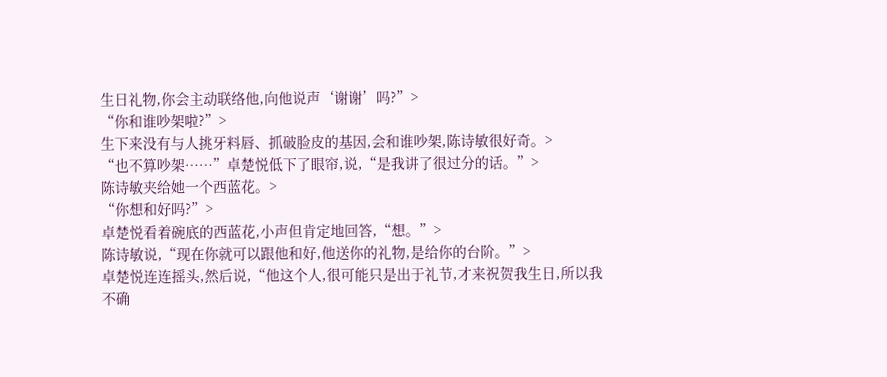生日礼物,你会主动联络他,向他说声‘谢谢’吗?”>
“你和谁吵架啦?”>
生下来没有与人挑牙料唇、抓破脸皮的基因,会和谁吵架,陈诗敏很好奇。>
“也不算吵架……”卓楚悦低下了眼帘,说,“是我讲了很过分的话。”>
陈诗敏夹给她一个西蓝花。>
“你想和好吗?”>
卓楚悦看着碗底的西蓝花,小声但肯定地回答,“想。”>
陈诗敏说,“现在你就可以跟他和好,他送你的礼物,是给你的台阶。”>
卓楚悦连连摇头,然后说,“他这个人,很可能只是出于礼节,才来祝贺我生日,所以我不确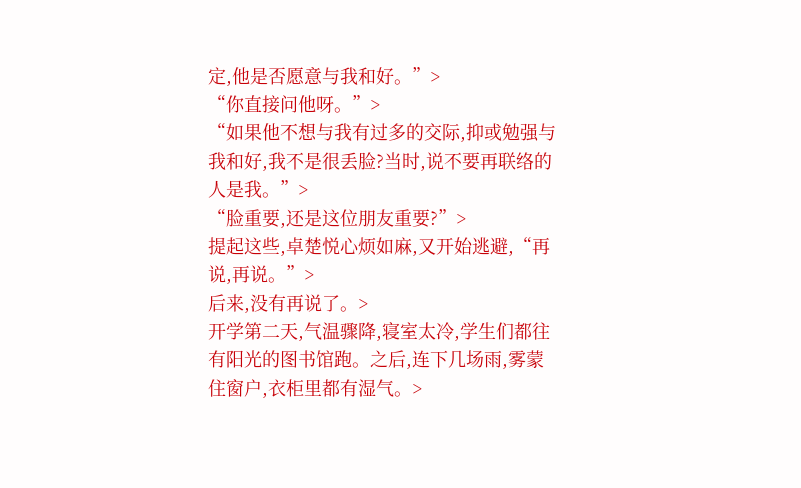定,他是否愿意与我和好。”>
“你直接问他呀。”>
“如果他不想与我有过多的交际,抑或勉强与我和好,我不是很丢脸?当时,说不要再联络的人是我。”>
“脸重要,还是这位朋友重要?”>
提起这些,卓楚悦心烦如麻,又开始逃避,“再说,再说。”>
后来,没有再说了。>
开学第二天,气温骤降,寝室太冷,学生们都往有阳光的图书馆跑。之后,连下几场雨,雾蒙住窗户,衣柜里都有湿气。>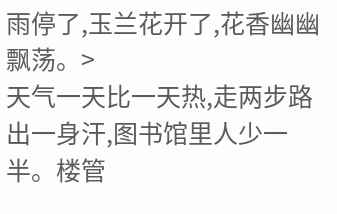雨停了,玉兰花开了,花香幽幽飘荡。>
天气一天比一天热,走两步路出一身汗,图书馆里人少一半。楼管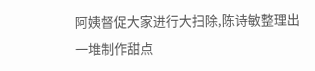阿姨督促大家进行大扫除,陈诗敏整理出一堆制作甜点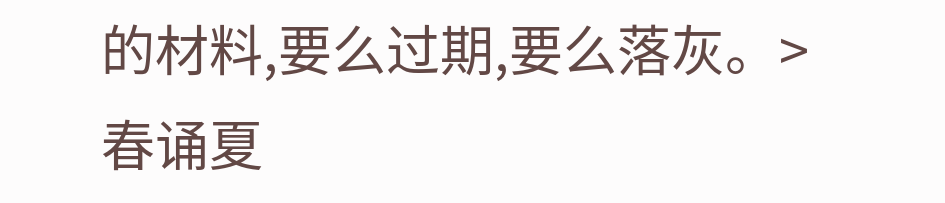的材料,要么过期,要么落灰。>
春诵夏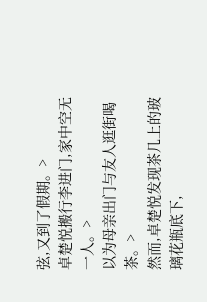弦,又到了假期。>
卓楚悦搬行李进门,家中空无一人。>
以为母亲出门与友人逛街喝茶。>
然而,卓楚悦发现茶几上的玻璃花瓶底下,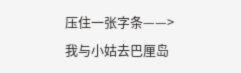压住一张字条——>
我与小姑去巴厘岛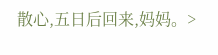散心,五日后回来,妈妈。>